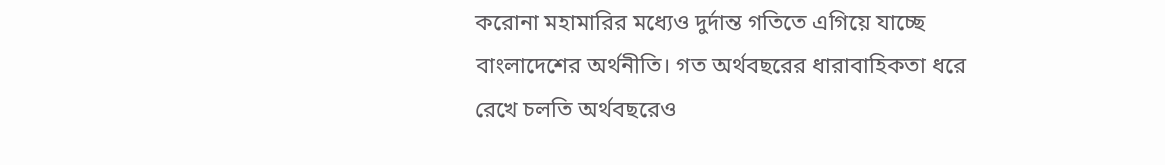করোনা মহামারির মধ্যেও দুর্দান্ত গতিতে এগিয়ে যাচ্ছে বাংলাদেশের অর্থনীতি। গত অর্থবছরের ধারাবাহিকতা ধরে রেখে চলতি অর্থবছরেও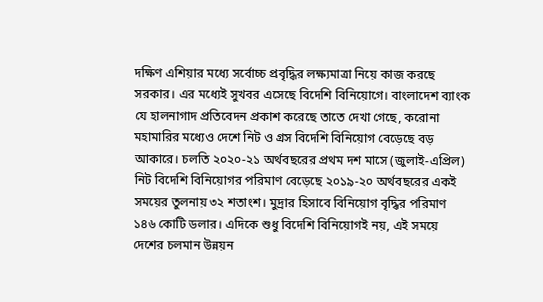দক্ষিণ এশিয়ার মধ্যে সর্বোচ্চ প্রবৃদ্ধির লক্ষ্যমাত্রা নিয়ে কাজ করছে সরকার। এর মধ্যেই সুখবর এসেছে বিদেশি বিনিয়োগে। বাংলাদেশ ব্যাংক যে হালনাগাদ প্রতিবেদন প্রকাশ করেছে তাতে দেখা গেছে, করোনা মহামারির মধ্যেও দেশে নিট ও গ্রস বিদেশি বিনিয়োগ বেড়েছে বড় আকারে। চলতি ২০২০-২১ অর্থবছরের প্রথম দশ মাসে (জুলাই-এপ্রিল) নিট বিদেশি বিনিয়োগর পরিমাণ বেড়েছে ২০১৯-২০ অর্থবছরের একই সময়ের তুলনায় ৩২ শতাংশ। মুদ্রার হিসাবে বিনিয়োগ বৃদ্ধির পরিমাণ ১৪৬ কোটি ডলার। এদিকে শুধু বিদেশি বিনিয়োগই নয়, এই সময়ে দেশের চলমান উন্নয়ন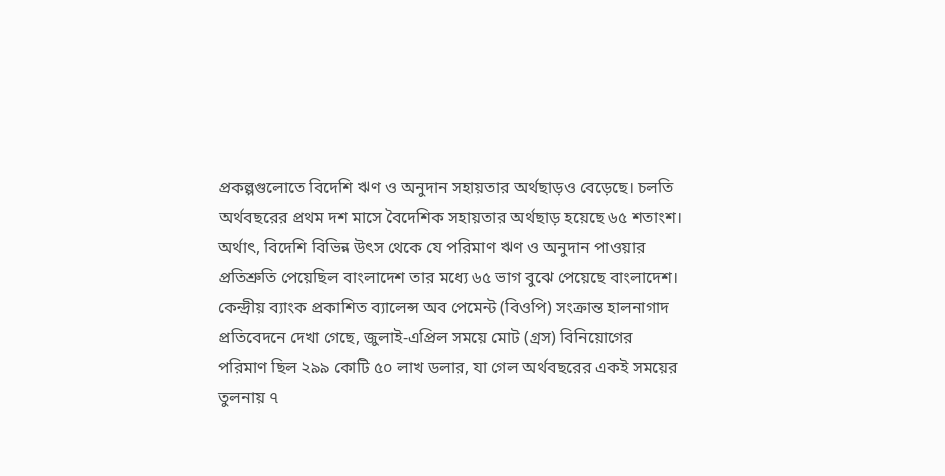প্রকল্পগুলোতে বিদেশি ঋণ ও অনুদান সহায়তার অর্থছাড়ও বেড়েছে। চলতি অর্থবছরের প্রথম দশ মাসে বৈদেশিক সহায়তার অর্থছাড় হয়েছে ৬৫ শতাংশ। অর্থাৎ, বিদেশি বিভিন্ন উৎস থেকে যে পরিমাণ ঋণ ও অনুদান পাওয়ার প্রতিশ্রুতি পেয়েছিল বাংলাদেশ তার মধ্যে ৬৫ ভাগ বুঝে পেয়েছে বাংলাদেশ। কেন্দ্রীয় ব্যাংক প্রকাশিত ব্যালেন্স অব পেমেন্ট (বিওপি) সংক্রান্ত হালনাগাদ প্রতিবেদনে দেখা গেছে, জুলাই-এপ্রিল সময়ে মোট (গ্রস) বিনিয়োগের পরিমাণ ছিল ২৯৯ কোটি ৫০ লাখ ডলার, যা গেল অর্থবছরের একই সময়ের তুলনায় ৭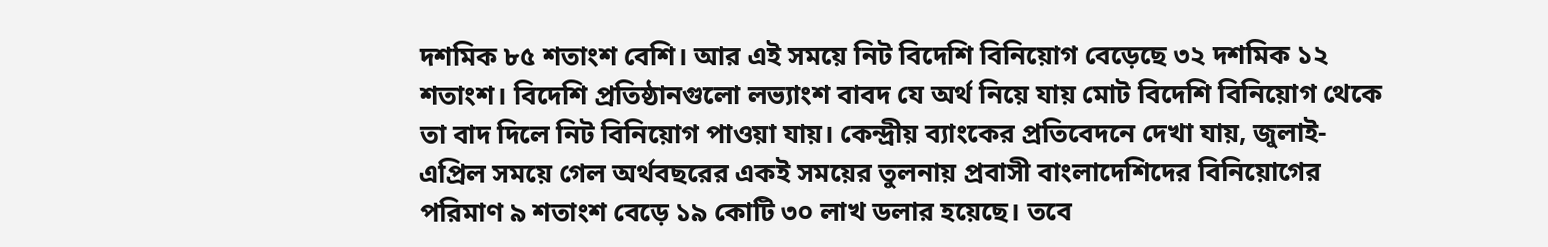দশমিক ৮৫ শতাংশ বেশি। আর এই সময়ে নিট বিদেশি বিনিয়োগ বেড়েছে ৩২ দশমিক ১২ শতাংশ। বিদেশি প্রতিষ্ঠানগুলো লভ্যাংশ বাবদ যে অর্থ নিয়ে যায় মোট বিদেশি বিনিয়োগ থেকে তা বাদ দিলে নিট বিনিয়োগ পাওয়া যায়। কেন্দ্রীয় ব্যাংকের প্রতিবেদনে দেখা যায়, জুলাই-এপ্রিল সময়ে গেল অর্থবছরের একই সময়ের তুলনায় প্রবাসী বাংলাদেশিদের বিনিয়োগের পরিমাণ ৯ শতাংশ বেড়ে ১৯ কোটি ৩০ লাখ ডলার হয়েছে। তবে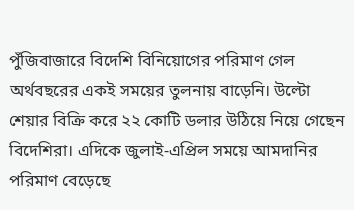পুঁজিবাজারে বিদেশি বিনিয়োগের পরিমাণ গেল অর্থবছরের একই সময়ের তুলনায় বাড়েনি। উল্টো শেয়ার বিক্রি করে ২২ কোটি ডলার উঠিয়ে নিয়ে গেছেন বিদেশিরা। এদিকে জুলাই-এপ্রিল সময়ে আমদানির পরিমাণ বেড়েছে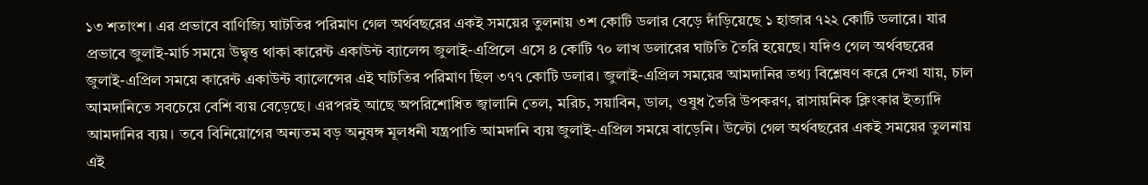১৩ শতাংশ। এর প্রভাবে বাণিজ্যি ঘাটতির পরিমাণ গেল অর্থবছরের একই সময়ের তুলনায় ৩শ কোটি ডলার বেড়ে দাঁড়িয়েছে ১ হাজার ৭২২ কোটি ডলারে। যার প্রভাবে জুলাই-মার্চ সময়ে উদ্বৃত্ত থাকা কারেন্ট একাউন্ট ব্যালেন্স জুলাই-এপ্রিলে এসে ৪ কোটি ৭০ লাখ ডলারের ঘাটতি তৈরি হয়েছে। যদিও গেল অর্থবছরের জুলাই-এপ্রিল সময়ে কারেন্ট একাউন্ট ব্যালেন্সের এই ঘাটতির পরিমাণ ছিল ৩৭৭ কোটি ডলার। জুলাই-এপ্রিল সময়ের আমদানির তথ্য বিশ্লেষণ করে দেখা যায়, চাল আমদানিতে সবচেয়ে বেশি ব্যয় বেড়েছে। এরপরই আছে অপরিশোধিত জ্বালানি তেল, মরিচ, সয়াবিন, ডাল, ওষুধ তৈরি উপকরণ, রাসায়নিক ক্লিংকার ইত্যাদি আমদানির ব্যয়। তবে বিনিয়োগের অন্যতম বড় অনুষঙ্গ মূলধনী যন্ত্রপাতি আমদানি ব্যয় জুলাই-এপ্রিল সময়ে বাড়েনি। উল্টো গেল অর্থবছরের একই সময়ের তুলনায় এই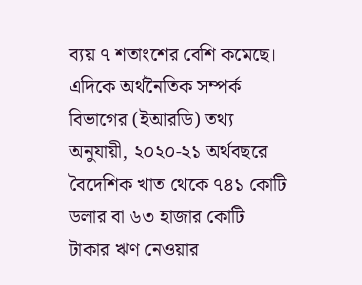ব্যয় ৭ শতাংশের বেশি কমেছে। এদিকে অর্থনৈতিক সম্পর্ক বিভাগের (ইআরডি) তথ্য অনুযায়ী, ২০২০-২১ অর্থবছরে বৈদেশিক খাত থেকে ৭৪১ কোটি ডলার বা ৬৩ হাজার কোটি টাকার ঋণ নেওয়ার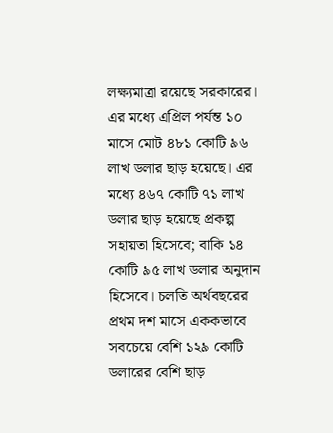লক্ষ্যমাত্রা রয়েছে সরকারের। এর মধ্যে এপ্রিল পর্যন্ত ১০ মাসে মোট ৪৮১ কোটি ৯৬ লাখ ডলার ছাড় হয়েছে। এর মধ্যে ৪৬৭ কোটি ৭১ লাখ ডলার ছাড় হয়েছে প্রকল্প সহায়তা হিসেবে; বাকি ১৪ কোটি ৯৫ লাখ ডলার অনুদান হিসেবে। চলতি অর্থবছরের প্রথম দশ মাসে এককভাবে সবচেয়ে বেশি ১২৯ কোটি ডলারের বেশি ছাড়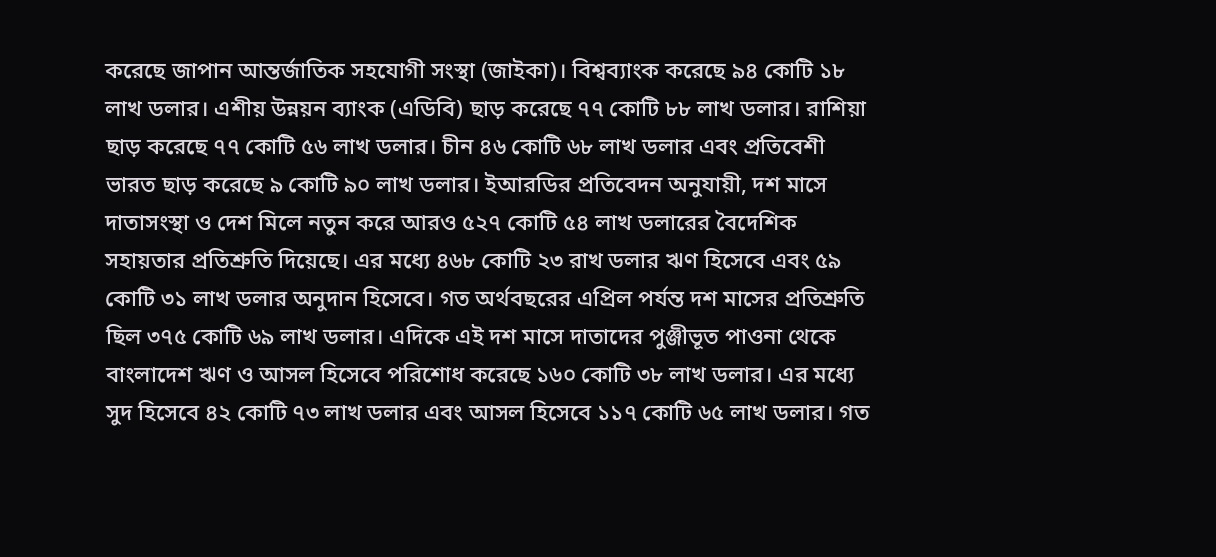করেছে জাপান আন্তর্জাতিক সহযোগী সংস্থা (জাইকা)। বিশ্বব্যাংক করেছে ৯৪ কোটি ১৮ লাখ ডলার। এশীয় উন্নয়ন ব্যাংক (এডিবি) ছাড় করেছে ৭৭ কোটি ৮৮ লাখ ডলার। রাশিয়া ছাড় করেছে ৭৭ কোটি ৫৬ লাখ ডলার। চীন ৪৬ কোটি ৬৮ লাখ ডলার এবং প্রতিবেশী ভারত ছাড় করেছে ৯ কোটি ৯০ লাখ ডলার। ইআরডির প্রতিবেদন অনুযায়ী, দশ মাসে দাতাসংস্থা ও দেশ মিলে নতুন করে আরও ৫২৭ কোটি ৫৪ লাখ ডলারের বৈদেশিক সহায়তার প্রতিশ্রুতি দিয়েছে। এর মধ্যে ৪৬৮ কোটি ২৩ রাখ ডলার ঋণ হিসেবে এবং ৫৯ কোটি ৩১ লাখ ডলার অনুদান হিসেবে। গত অর্থবছরের এপ্রিল পর্যন্ত দশ মাসের প্রতিশ্রুতি ছিল ৩৭৫ কোটি ৬৯ লাখ ডলার। এদিকে এই দশ মাসে দাতাদের পুঞ্জীভূত পাওনা থেকে বাংলাদেশ ঋণ ও আসল হিসেবে পরিশোধ করেছে ১৬০ কোটি ৩৮ লাখ ডলার। এর মধ্যে সুদ হিসেবে ৪২ কোটি ৭৩ লাখ ডলার এবং আসল হিসেবে ১১৭ কোটি ৬৫ লাখ ডলার। গত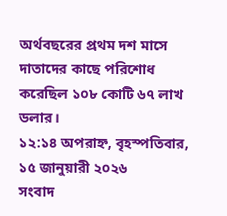অর্থবছরের প্রথম দশ মাসে দাতাদের কাছে পরিশোধ করেছিল ১০৮ কোটি ৬৭ লাখ ডলার।
১২:১৪ অপরাহ্ন, বৃহস্পতিবার, ১৫ জানুয়ারী ২০২৬
সংবাদ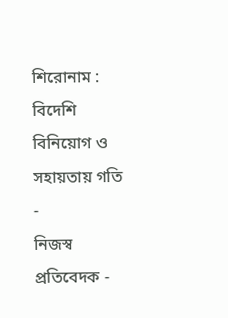শিরোনাম :
বিদেশি বিনিয়োগ ও সহায়তায় গতি
-
নিজস্ব প্রতিবেদক -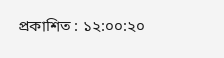প্রকাশিত : ১২:০০:২০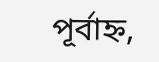পূর্বাহ্ন,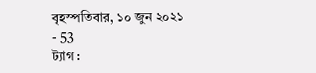বৃহস্পতিবার, ১০ জুন ২০২১
- 53
ট্যাগ :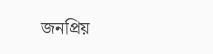জনপ্রিয়